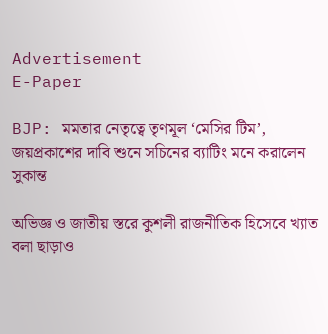Advertisement
E-Paper

BJP: মমতার নেতৃত্বে তৃণমূল ‘মেসির টিম’, জয়প্রকাশের দাবি শুনে সচিনের ব্যাটিং মনে করালেন সুকান্ত

অভিজ্ঞ ও জাতীয় স্তরে কুশলী রাজনীতিক হিসেবে খ্যাত বলা ছাড়াও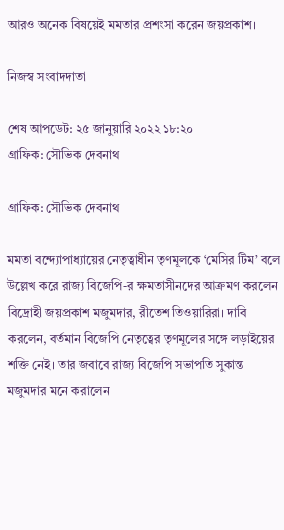আরও অনেক বিষয়েই মমতার প্রশংসা করেন জয়প্রকাশ।

নিজস্ব সংবাদদাতা

শেষ আপডেট: ২৫ জানুয়ারি ২০২২ ১৮:২০
গ্রাফিক: সৌভিক দেবনাথ

গ্রাফিক: সৌভিক দেবনাথ

মমতা বন্দ্যোপাধ্যায়ের নেতৃত্বাধীন তৃণমূলকে ‘মেসির টিম’ বলে উল্লেখ করে রাজ্য বিজেপি-র ক্ষমতাসীনদের আক্রমণ করলেন বিদ্রোহী জয়প্রকাশ মজুমদার, রীতেশ তিওয়ারিরা। দাবি করলেন, বর্তমান বিজেপি নেতৃত্বের তৃণমূলের সঙ্গে লড়াইয়ের শক্তি নেই। তার জবাবে রাজ্য বিজেপি সভাপতি সুকান্ত মজুমদার মনে করালেন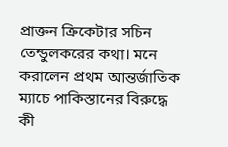প্রাক্তন ক্রিকেটার সচিন তেন্ডুলকরের কথা। মনে করালেন প্রথম আন্তর্জাতিক ম্যাচে পাকিস্তানের বিরুদ্ধে কী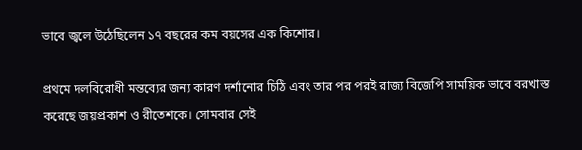ভাবে জ্বলে উঠেছিলেন ১৭ বছরের কম বয়সের এক কিশোর।

প্রথমে দলবিরোধী ‌মন্তব্যের জন্য ক‌ারণ দর্শানোর চিঠি এবং তার পর পরই রাজ্য বিজেপি সাময়িক ভাবে বরখাস্ত করেছে জয়প্রকাশ ও রীতেশকে। সোমবার সেই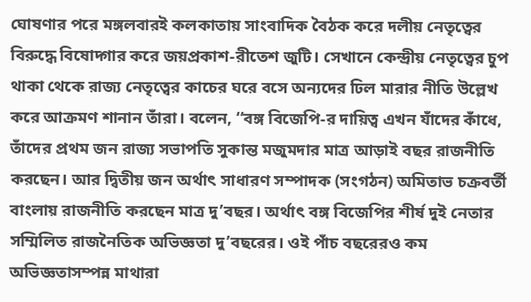ঘোষণার পরে মঙ্গলবারই কলকাতায় সাংবাদিক বৈঠক করে দলীয় নেতৃত্বের বিরুদ্ধে বিষোদ্গার করে জয়প্রকাশ-রীতেশ জুটি। সেখানে কেন্দ্রীয় নেতৃত্বের চুপ থাকা থেকে রাজ্য নেতৃত্বের কাচের ঘরে বসে অন্যদের ঢিল মারার নীতি উল্লেখ করে আক্রমণ শানান তাঁরা। বলেন, ‘‘বঙ্গ বিজেপি-র দায়িত্ব এখন যাঁদের কাঁধে, তাঁদের প্রথম জন রাজ্য সভাপতি সুকান্ত মজুমদার মাত্র আড়াই বছর রাজনীতি করছেন। আর দ্বিতীয় জন অর্থাৎ সাধারণ সম্পাদক (সংগঠন) অমিতাভ চক্রবর্তী বাংলায় রাজনীতি করছেন মাত্র দু’বছর। অর্থাৎ বঙ্গ বিজেপির শীর্ষ দুই নেতার সম্মিলিত রাজনৈতিক অভিজ্ঞতা দু’বছরের। ওই পাঁচ বছরেরও কম অভিজ্ঞতাসম্পন্ন মাথারা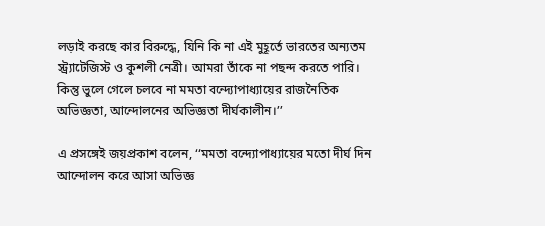লড়াই করছে কার বিরুদ্ধে, যিনি কি না এই মুহূর্তে ভারতের অন্যতম স্ট্র্যাটেজিস্ট ও কুশলী নেত্রী। আমরা তাঁকে না পছন্দ করতে পারি। কিন্তু ভুলে গেলে চলবে না মমতা বন্দ্যোপাধ্যায়ের রাজনৈতিক অভিজ্ঞতা, আন্দোলনের অভিজ্ঞতা দীর্ঘকালীন।’’

এ প্রসঙ্গেই জয়প্রকাশ বলেন, ‘‘মমতা বন্দ্যোপাধ্যায়ের মতো দীর্ঘ দিন আন্দোলন করে আসা অভিজ্ঞ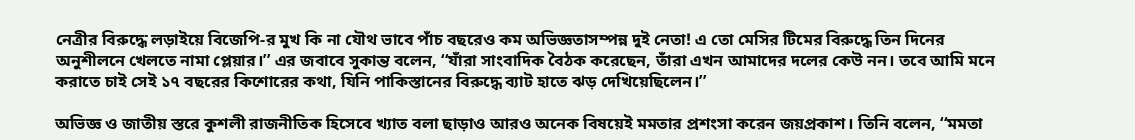নেত্রীর বিরুদ্ধে লড়াইয়ে বিজেপি-র মুখ কি না যৌথ ভাবে পাঁচ বছরেও কম অভিজ্ঞতাসম্পন্ন দুই নেতা! এ তো মেসির টিমের বিরুদ্ধে তিন দিনের অনুশীলনে খেলতে নামা প্লেয়ার।’’ এর জবাবে সুকান্ত বলেন, ‘‘যাঁরা সাংবাদিক বৈঠক করেছেন, তাঁরা এখন আমাদের দলের কেউ নন। তবে আমি মনে করাতে চাই সেই ১৭ বছরের কিশোরের কথা, যিনি পাকিস্তানের বিরুদ্ধে ব্যাট হাতে ঝড় দেখিয়েছিলেন।’’

অভিজ্ঞ ও জাতীয় স্তরে কুশলী রাজনীতিক হিসেবে খ্যাত বলা ছাড়াও আরও অনেক বিষয়েই মমতার প্রশংসা করেন জয়প্রকাশ। তিনি বলেন, ‘‘মমতা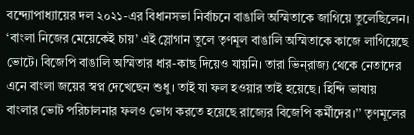বন্দ্যোপাধ্যায়ের দল ২০২১-এর বিধানসভা নির্বাচনে বাঙালি অস্মিতাকে জাগিয়ে তুলেছিলেন। ‘বাংলা নিজের মেয়েকেই চায়’ এই স্লোগান তুলে তৃণমূল বাঙালি অস্মিতাকে কাজে লাগিয়েছে ভোটে। বিজেপি বাঙালি অস্মিতার ধার-কাছ দিয়েও যায়নি। তারা ভিন্‌রাজ্য থেকে নেতাদের এনে বাংলা জয়ের স্বপ্ন দেখেছেন শুধু। তাই যা ফল হওয়ার তাই হয়েছে। হিন্দি ভাষায় বাংলার ভোট পরিচালনার ফলও ভোগ করতে হয়েছে রাজ্যের বিজেপি কর্মীদের।’’ তৃণমূলের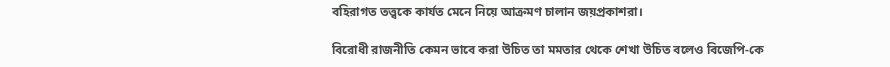বহিরাগত তত্ত্বকে কার্যত মেনে নিয়ে আক্রমণ চালান জয়প্রকাশরা।

বিরোধী রাজনীতি কেমন ভাবে করা উচিত তা মমতার থেকে শেখা উচিত বলেও বিজেপি-কে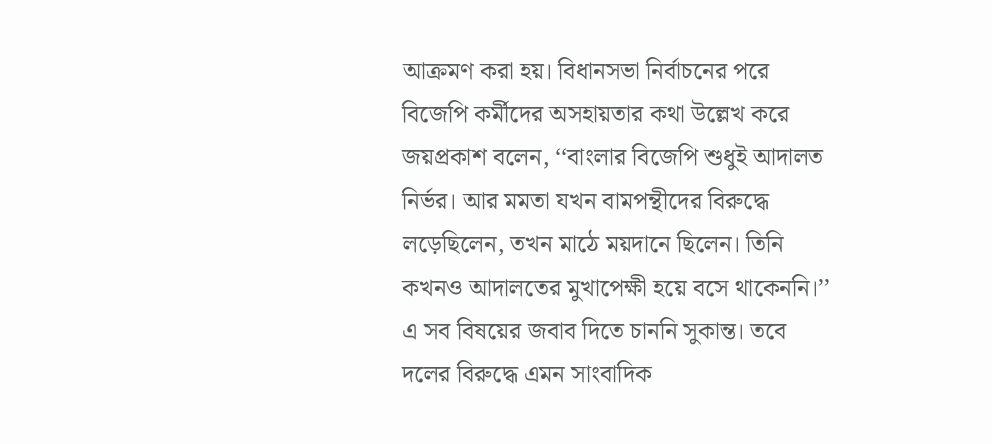আক্রমণ করা হয়। বিধানসভা নির্বাচনের পরে বিজেপি কর্মীদের অসহায়তার কথা উল্লেখ করে জয়প্রকাশ বলেন, ‘‘বাংলার বিজেপি শুধুই আদালত নির্ভর। আর মমতা যখন বামপন্থীদের বিরুদ্ধে লড়েছিলেন, তখন মাঠে ময়দানে ছিলেন। তিনি কখনও আদালতের মুখাপেক্ষী হয়ে বসে থাকেননি।’’
এ সব বিষয়ের জবাব দিতে চাননি সুকান্ত। তবে দলের বিরুদ্ধে এমন সাংবাদিক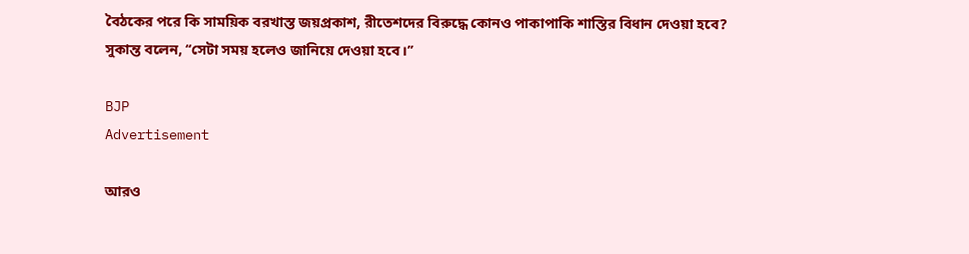বৈঠকের পরে কি সাময়িক বরখাস্ত জয়প্রকাশ, রীতেশদের বিরুদ্ধে কোনও পাকাপাকি শাস্তির বিধান দেওয়া হবে? সুকান্ত বলেন, ‘‘সেটা সময় হলেও জানিয়ে দেওয়া হবে।’’

BJP
Advertisement

আরও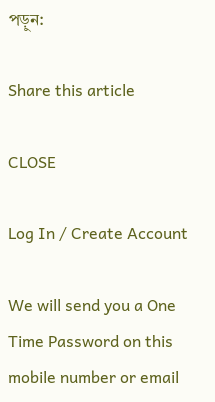পড়ুন:

Share this article

CLOSE

Log In / Create Account

We will send you a One Time Password on this mobile number or email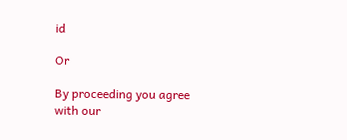id

Or

By proceeding you agree with our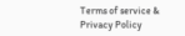Terms of service & Privacy Policy